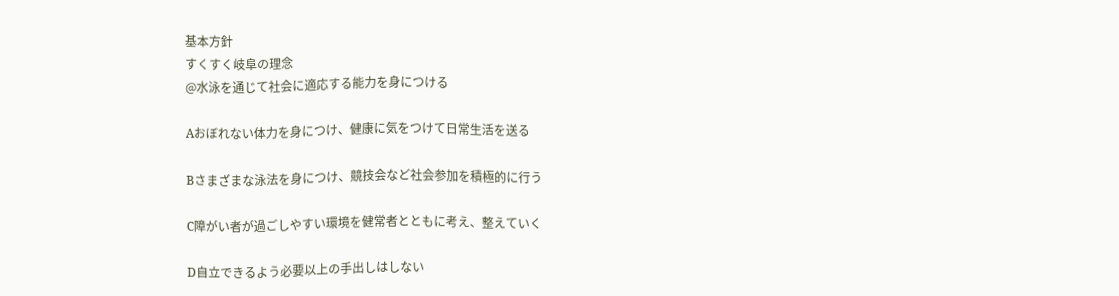基本方針
すくすく岐阜の理念
@水泳を通じて社会に適応する能力を身につける

Aおぼれない体力を身につけ、健康に気をつけて日常生活を送る

Bさまざまな泳法を身につけ、競技会など社会参加を積極的に行う

C障がい者が過ごしやすい環境を健常者とともに考え、整えていく

D自立できるよう必要以上の手出しはしない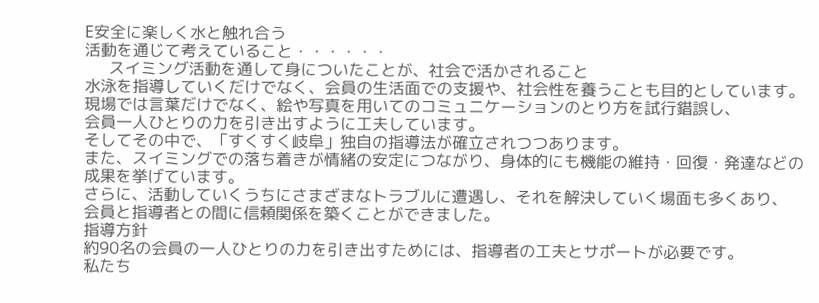E安全に楽しく水と触れ合う
活動を通じて考えていること・・・・・・
      スイミング活動を通して身についたことが、社会で活かされること
水泳を指導していくだけでなく、会員の生活面での支援や、社会性を養うことも目的としています。
現場では言葉だけでなく、絵や写真を用いてのコミュニケーションのとり方を試行錯誤し、
会員一人ひとりの力を引き出すように工夫しています。
そしてその中で、「すくすく岐阜」独自の指導法が確立されつつあります。
また、スイミングでの落ち着きが情緒の安定につながり、身体的にも機能の維持・回復・発達などの
成果を挙げています。
さらに、活動していくうちにさまざまなトラブルに遭遇し、それを解決していく場面も多くあり、
会員と指導者との間に信頼関係を築くことができました。
指導方針
約90名の会員の一人ひとりの力を引き出すためには、指導者の工夫とサポートが必要です。
私たち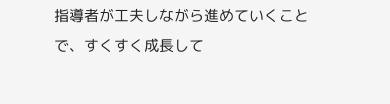指導者が工夫しながら進めていくことで、すくすく成長して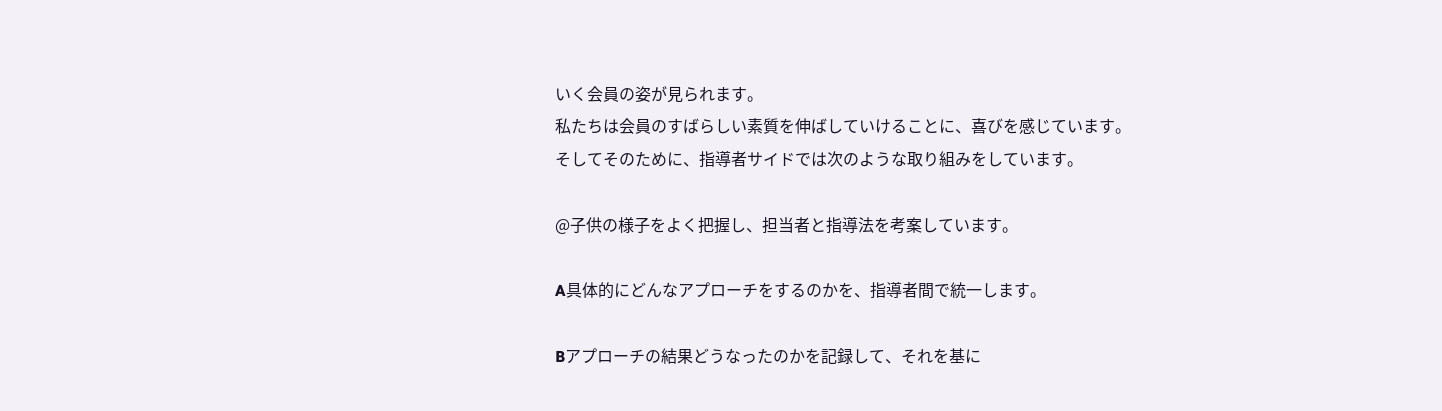いく会員の姿が見られます。
私たちは会員のすばらしい素質を伸ばしていけることに、喜びを感じています。
そしてそのために、指導者サイドでは次のような取り組みをしています。

@子供の様子をよく把握し、担当者と指導法を考案しています。

A具体的にどんなアプローチをするのかを、指導者間で統一します。

Bアプローチの結果どうなったのかを記録して、それを基に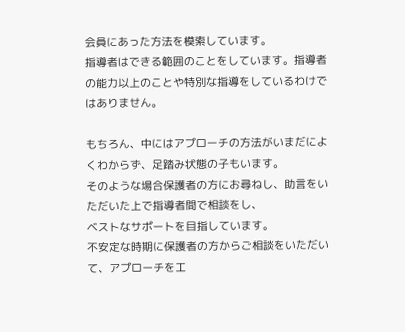会員にあった方法を模索しています。
指導者はできる範囲のことをしています。指導者の能力以上のことや特別な指導をしているわけではありません。

もちろん、中にはアプローチの方法がいまだによくわからず、足踏み状態の子もいます。
そのような場合保護者の方にお尋ねし、助言をいただいた上で指導者間で相談をし、
ベストなサポートを目指しています。
不安定な時期に保護者の方からご相談をいただいて、アプローチを工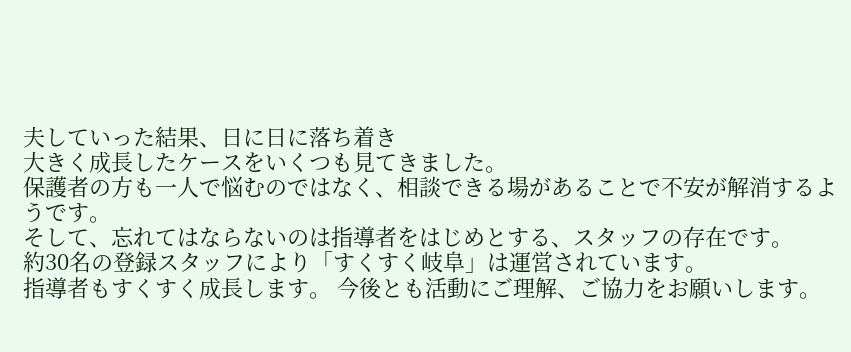夫していった結果、日に日に落ち着き
大きく成長したケースをいくつも見てきました。
保護者の方も一人で悩むのではなく、相談できる場があることで不安が解消するようです。
そして、忘れてはならないのは指導者をはじめとする、スタッフの存在です。
約30名の登録スタッフにより「すくすく岐阜」は運営されています。
指導者もすくすく成長します。 今後とも活動にご理解、ご協力をお願いします。